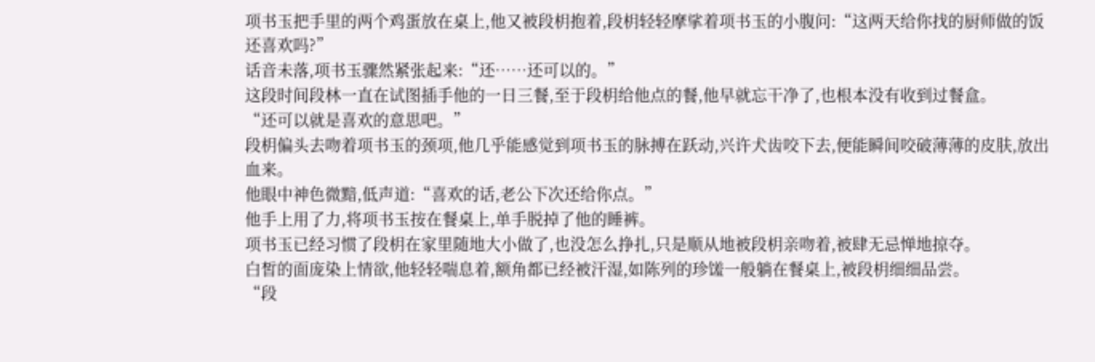项书玉把手里的两个鸡蛋放在桌上,他又被段枂抱着,段枂轻轻摩挲着项书玉的小腹问:“这两天给你找的厨师做的饭还喜欢吗?”
话音未落,项书玉骤然紧张起来:“还……还可以的。”
这段时间段林一直在试图插手他的一日三餐,至于段枂给他点的餐,他早就忘干净了,也根本没有收到过餐盒。
“还可以就是喜欢的意思吧。”
段枂偏头去吻着项书玉的颈项,他几乎能感觉到项书玉的脉搏在跃动,兴许犬齿咬下去,便能瞬间咬破薄薄的皮肤,放出血来。
他眼中神色微黯,低声道:“喜欢的话,老公下次还给你点。”
他手上用了力,将项书玉按在餐桌上,单手脱掉了他的睡裤。
项书玉已经习惯了段枂在家里随地大小做了,也没怎么挣扎,只是顺从地被段枂亲吻着,被肆无忌惮地掠夺。
白皙的面庞染上情欲,他轻轻喘息着,额角都已经被汗湿,如陈列的珍馐一般躺在餐桌上,被段枂细细品尝。
“段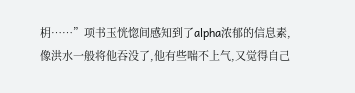枂……”项书玉恍惚间感知到了alpha浓郁的信息素,像洪水一般将他吞没了,他有些喘不上气,又觉得自己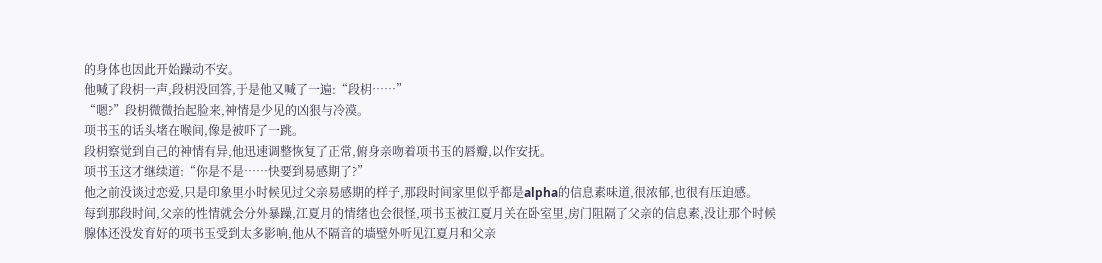的身体也因此开始躁动不安。
他喊了段枂一声,段枂没回答,于是他又喊了一遍:“段枂……”
“嗯?”段枂微微抬起脸来,神情是少见的凶狠与冷漠。
项书玉的话头堵在喉间,像是被吓了一跳。
段枂察觉到自己的神情有异,他迅速调整恢复了正常,俯身亲吻着项书玉的唇瓣,以作安抚。
项书玉这才继续道:“你是不是……快要到易感期了?”
他之前没谈过恋爱,只是印象里小时候见过父亲易感期的样子,那段时间家里似乎都是alpha的信息素味道,很浓郁,也很有压迫感。
每到那段时间,父亲的性情就会分外暴躁,江夏月的情绪也会很怪,项书玉被江夏月关在卧室里,房门阻隔了父亲的信息素,没让那个时候腺体还没发育好的项书玉受到太多影响,他从不隔音的墙壁外听见江夏月和父亲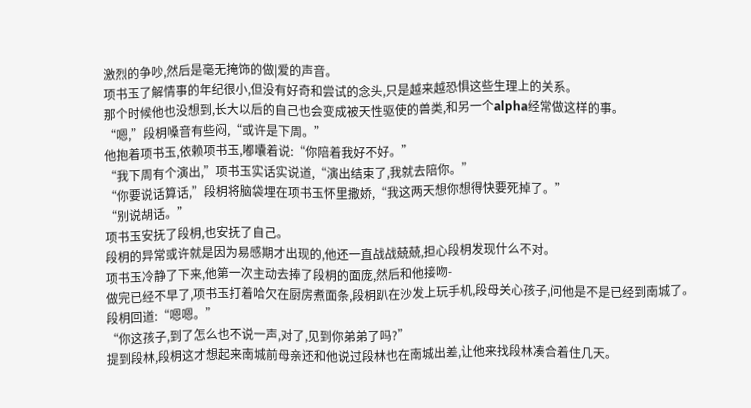激烈的争吵,然后是毫无掩饰的做|爱的声音。
项书玉了解情事的年纪很小,但没有好奇和尝试的念头,只是越来越恐惧这些生理上的关系。
那个时候他也没想到,长大以后的自己也会变成被天性驱使的兽类,和另一个alpha经常做这样的事。
“嗯,”段枂嗓音有些闷,“或许是下周。”
他抱着项书玉,依赖项书玉,嘟囔着说:“你陪着我好不好。”
“我下周有个演出,”项书玉实话实说道,“演出结束了,我就去陪你。”
“你要说话算话,”段枂将脑袋埋在项书玉怀里撒娇,“我这两天想你想得快要死掉了。”
“别说胡话。”
项书玉安抚了段枂,也安抚了自己。
段枂的异常或许就是因为易感期才出现的,他还一直战战兢兢,担心段枂发现什么不对。
项书玉冷静了下来,他第一次主动去捧了段枂的面庞,然后和他接吻-
做完已经不早了,项书玉打着哈欠在厨房煮面条,段枂趴在沙发上玩手机,段母关心孩子,问他是不是已经到南城了。
段枂回道:“嗯嗯。”
“你这孩子,到了怎么也不说一声,对了,见到你弟弟了吗?”
提到段林,段枂这才想起来南城前母亲还和他说过段林也在南城出差,让他来找段林凑合着住几天。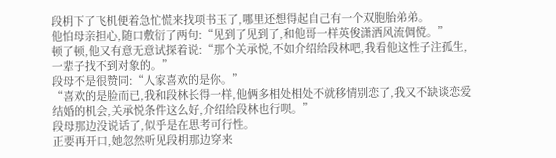段枂下了飞机便着急忙慌来找项书玉了,哪里还想得起自己有一个双胞胎弟弟。
他怕母亲担心,随口敷衍了两句:“见到了见到了,和他哥一样英俊潇洒风流倜傥。”
顿了顿,他又有意无意试探着说:“那个关承悦,不如介绍给段林吧,我看他这性子注孤生,一辈子找不到对象的。”
段母不是很赞同:“人家喜欢的是你。”
“喜欢的是脸而已,我和段林长得一样,他俩多相处相处不就移情别恋了,我又不缺谈恋爱结婚的机会,关承悦条件这么好,介绍给段林也行呗。”
段母那边没说话了,似乎是在思考可行性。
正要再开口,她忽然听见段枂那边穿来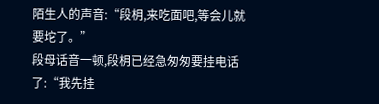陌生人的声音:“段枂,来吃面吧,等会儿就要坨了。”
段母话音一顿,段枂已经急匆匆要挂电话了:“我先挂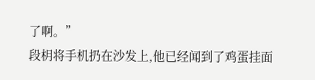了啊。”
段枂将手机扔在沙发上,他已经闻到了鸡蛋挂面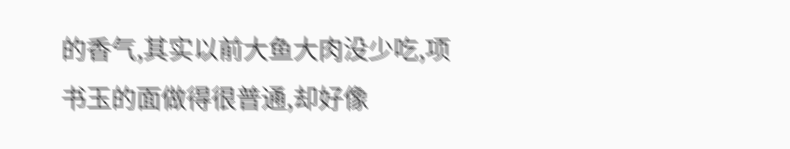的香气,其实以前大鱼大肉没少吃,项书玉的面做得很普通,却好像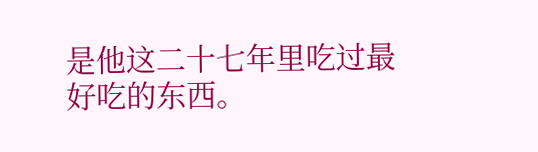是他这二十七年里吃过最好吃的东西。